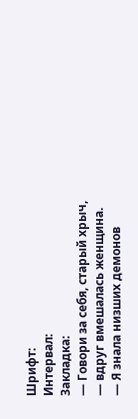Шрифт:
Интервал:
Закладка:
— Говори за себя, старый хрыч, — вдруг вмешалась женщина. — Я знала низших демонов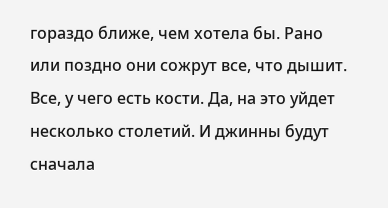гораздо ближе, чем хотела бы. Рано или поздно они сожрут все, что дышит. Все, у чего есть кости. Да, на это уйдет несколько столетий. И джинны будут сначала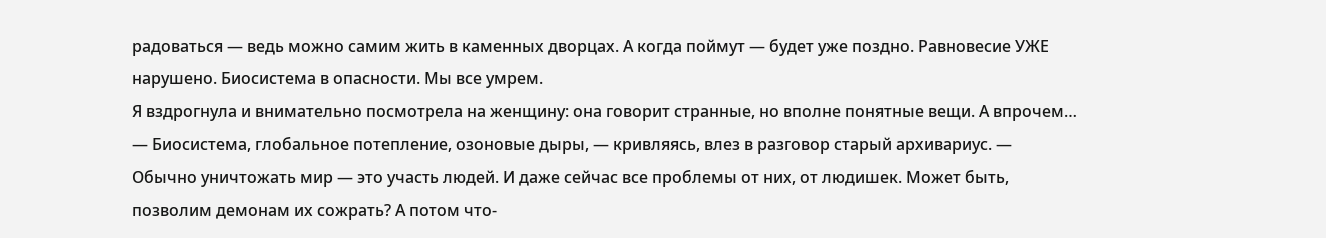радоваться — ведь можно самим жить в каменных дворцах. А когда поймут — будет уже поздно. Равновесие УЖЕ нарушено. Биосистема в опасности. Мы все умрем.
Я вздрогнула и внимательно посмотрела на женщину: она говорит странные, но вполне понятные вещи. А впрочем…
— Биосистема, глобальное потепление, озоновые дыры, — кривляясь, влез в разговор старый архивариус. — Обычно уничтожать мир — это участь людей. И даже сейчас все проблемы от них, от людишек. Может быть, позволим демонам их сожрать? А потом что-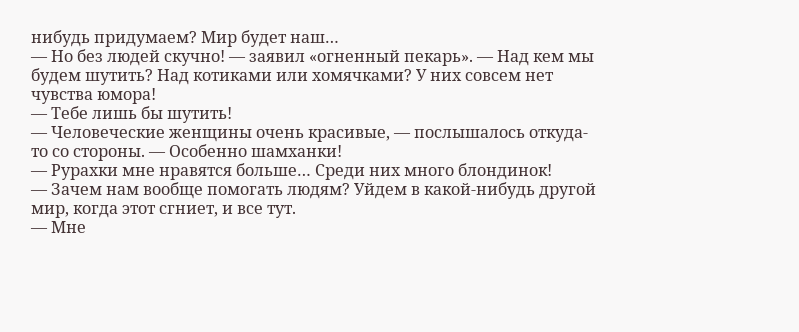нибудь придумаем? Мир будет наш…
— Но без людей скучно! — заявил «огненный пекарь». — Над кем мы будем шутить? Над котиками или хомячками? У них совсем нет чувства юмора!
— Тебе лишь бы шутить!
— Человеческие женщины очень красивые, — послышалось откуда-то со стороны. — Особенно шамханки!
— Рурахки мне нравятся больше… Среди них много блондинок!
— Зачем нам вообще помогать людям? Уйдем в какой-нибудь другой мир, когда этот сгниет, и все тут.
— Мне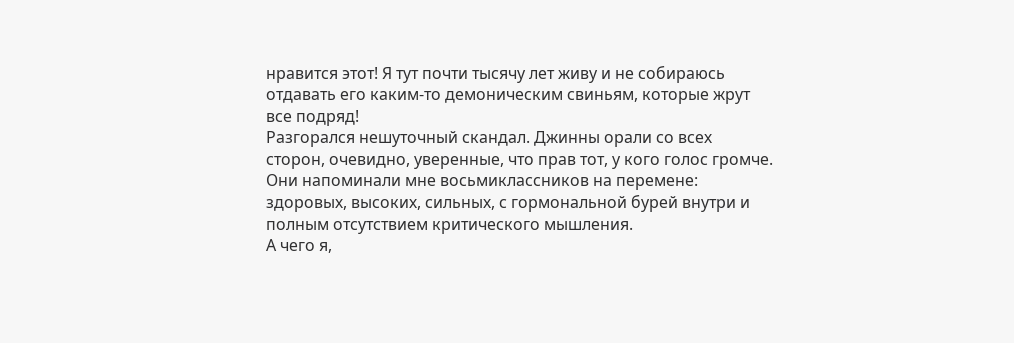нравится этот! Я тут почти тысячу лет живу и не собираюсь отдавать его каким-то демоническим свиньям, которые жрут все подряд!
Разгорался нешуточный скандал. Джинны орали со всех сторон, очевидно, уверенные, что прав тот, у кого голос громче. Они напоминали мне восьмиклассников на перемене: здоровых, высоких, сильных, с гормональной бурей внутри и полным отсутствием критического мышления.
А чего я,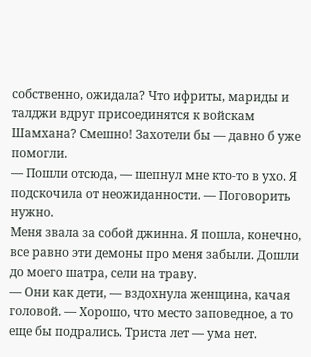собственно, ожидала? Что ифриты, мариды и талджи вдруг присоединятся к войскам Шамхана? Смешно! Захотели бы — давно б уже помогли.
— Пошли отсюда, — шепнул мне кто-то в ухо. Я подскочила от неожиданности. — Поговорить нужно.
Меня звала за собой джинна. Я пошла, конечно, все равно эти демоны про меня забыли. Дошли до моего шатра, сели на траву.
— Они как дети, — вздохнула женщина, качая головой. — Хорошо, что место заповедное, а то еще бы подрались. Триста лет — ума нет.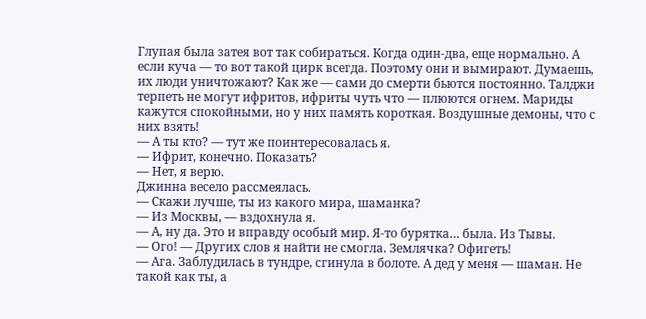Глупая была затея вот так собираться. Когда один-два, еще нормально. А если куча — то вот такой цирк всегда. Поэтому они и вымирают. Думаешь, их люди уничтожают? Как же — сами до смерти бьются постоянно. Талджи терпеть не могут ифритов, ифриты чуть что — плюются огнем. Мариды кажутся спокойными, но у них память короткая. Воздушные демоны, что с них взять!
— А ты кто? — тут же поинтересовалась я.
— Ифрит, конечно. Показать?
— Нет, я верю.
Джинна весело рассмеялась.
— Скажи лучше, ты из какого мира, шаманка?
— Из Москвы, — вздохнула я.
— А, ну да. Это и вправду особый мир. Я-то бурятка… была. Из Тывы.
— Ого! — Других слов я найти не смогла. Землячка? Офигеть!
— Ага. Заблудилась в тундре, сгинула в болоте. А дед у меня — шаман. Не такой как ты, а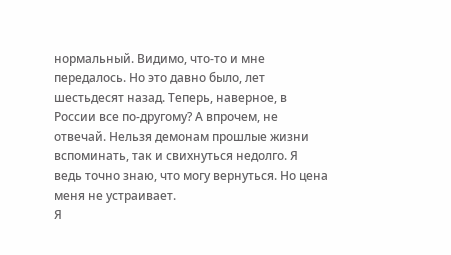нормальный. Видимо, что-то и мне передалось. Но это давно было, лет шестьдесят назад. Теперь, наверное, в России все по-другому? А впрочем, не отвечай. Нельзя демонам прошлые жизни вспоминать, так и свихнуться недолго. Я ведь точно знаю, что могу вернуться. Но цена меня не устраивает.
Я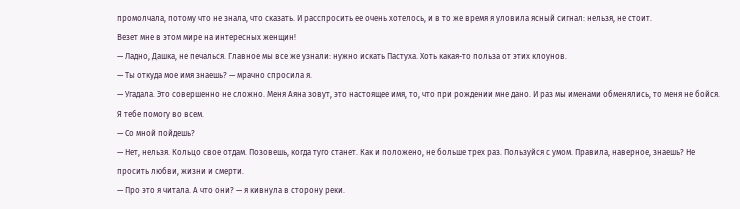промолчала, потому что не знала, что сказать. И расспросить ее очень хотелось, и в то же время я уловила ясный сигнал: нельзя, не стоит.
Везет мне в этом мире на интересных женщин!
— Ладно, Дашка, не печалься. Главное мы все же узнали: нужно искать Пастуха. Хоть какая-то польза от этих клоунов.
— Ты откуда мое имя знаешь? — мрачно спросила я.
— Угадала. Это совершенно не сложно. Меня Аяна зовут, это настоящее имя, то, что при рождении мне дано. И раз мы именами обменялись, то меня не бойся. Я тебе помогу во всем.
— Со мной пойдешь?
— Нет, нельзя. Кольцо свое отдам. Позовешь, когда туго станет. Как и положено, не больше трех раз. Пользуйся с умом. Правила, наверное, знаешь? Не просить любви, жизни и смерти.
— Про это я читала. А что они? — я кивнула в сторону реки.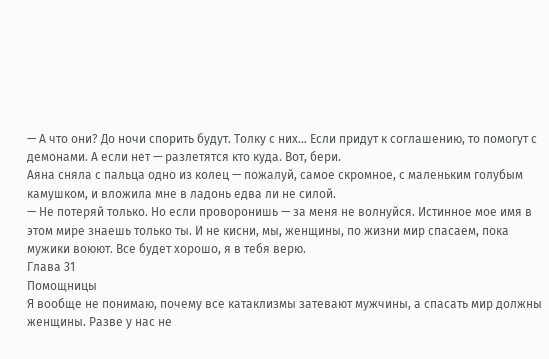— А что они? До ночи спорить будут. Толку с них… Если придут к соглашению, то помогут с демонами. А если нет — разлетятся кто куда. Вот, бери.
Аяна сняла с пальца одно из колец — пожалуй, самое скромное, с маленьким голубым камушком, и вложила мне в ладонь едва ли не силой.
— Не потеряй только. Но если проворонишь — за меня не волнуйся. Истинное мое имя в этом мире знаешь только ты. И не кисни, мы, женщины, по жизни мир спасаем, пока мужики воюют. Все будет хорошо, я в тебя верю.
Глава 31
Помощницы
Я вообще не понимаю, почему все катаклизмы затевают мужчины, а спасать мир должны женщины. Разве у нас не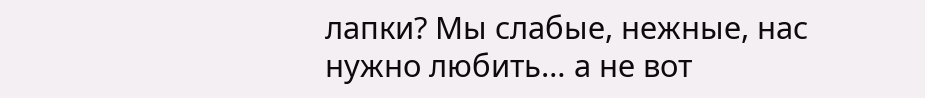лапки? Мы слабые, нежные, нас нужно любить… а не вот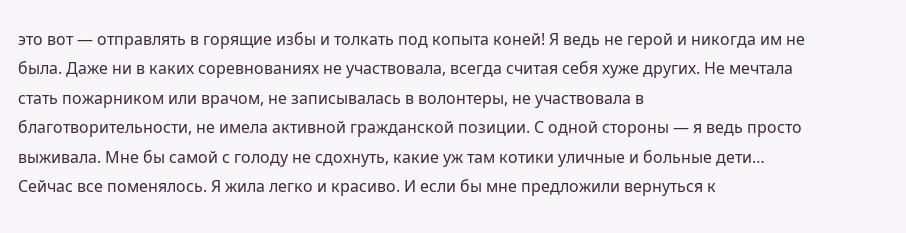это вот — отправлять в горящие избы и толкать под копыта коней! Я ведь не герой и никогда им не была. Даже ни в каких соревнованиях не участвовала, всегда считая себя хуже других. Не мечтала стать пожарником или врачом, не записывалась в волонтеры, не участвовала в благотворительности, не имела активной гражданской позиции. С одной стороны — я ведь просто выживала. Мне бы самой с голоду не сдохнуть, какие уж там котики уличные и больные дети…
Сейчас все поменялось. Я жила легко и красиво. И если бы мне предложили вернуться к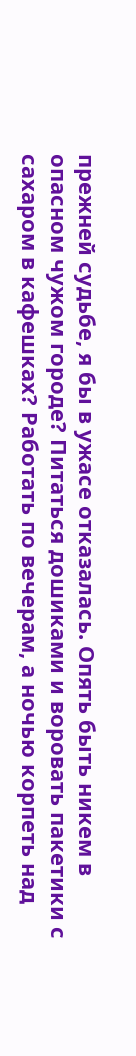прежней судьбе, я бы в ужасе отказалась. Опять быть никем в опасном чужом городе? Питаться дошиками и воровать пакетики с сахаром в кафешках? Работать по вечерам, а ночью корпеть над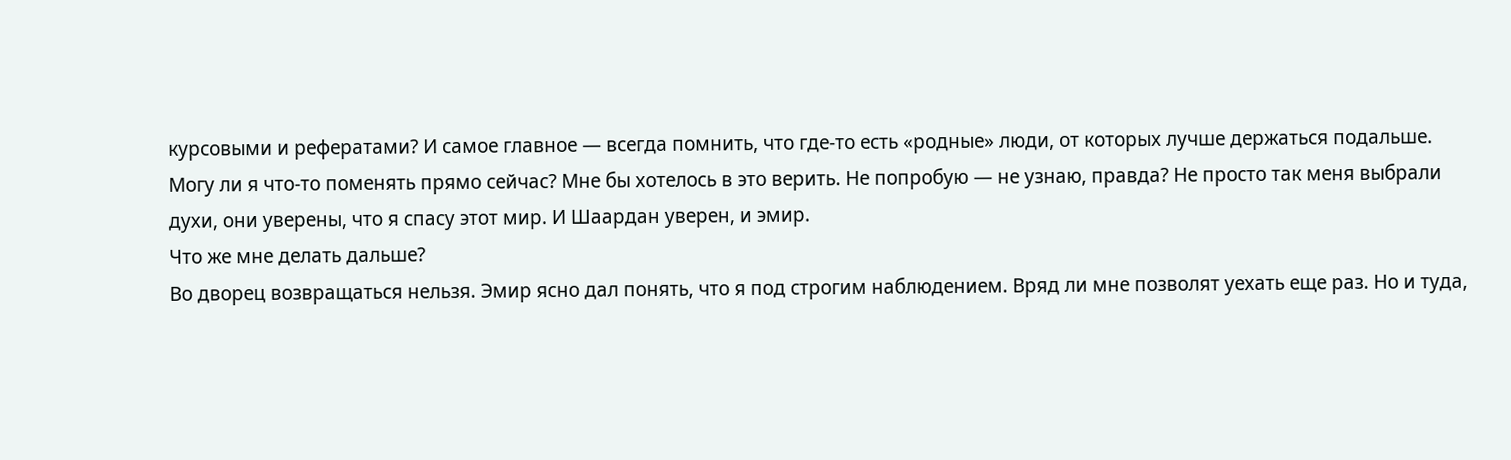курсовыми и рефератами? И самое главное — всегда помнить, что где-то есть «родные» люди, от которых лучше держаться подальше.
Могу ли я что-то поменять прямо сейчас? Мне бы хотелось в это верить. Не попробую — не узнаю, правда? Не просто так меня выбрали духи, они уверены, что я спасу этот мир. И Шаардан уверен, и эмир.
Что же мне делать дальше?
Во дворец возвращаться нельзя. Эмир ясно дал понять, что я под строгим наблюдением. Вряд ли мне позволят уехать еще раз. Но и туда,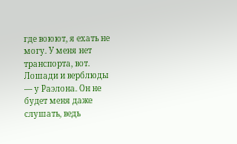где воюют, я ехать не могу. У меня нет транспорта, вот. Лошади и верблюды — у Раэлона. Он не будет меня даже слушать, ведь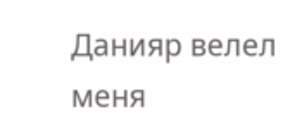Данияр велел меня